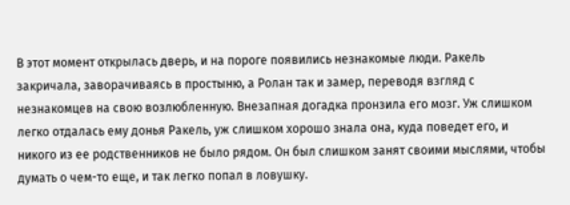В этот момент открылась дверь, и на пороге появились незнакомые люди. Ракель закричала, заворачиваясь в простыню, а Ролан так и замер, переводя взгляд с незнакомцев на свою возлюбленную. Внезапная догадка пронзила его мозг. Уж слишком легко отдалась ему донья Ракель, уж слишком хорошо знала она, куда поведет его, и никого из ее родственников не было рядом. Он был слишком занят своими мыслями, чтобы думать о чем-то еще, и так легко попал в ловушку.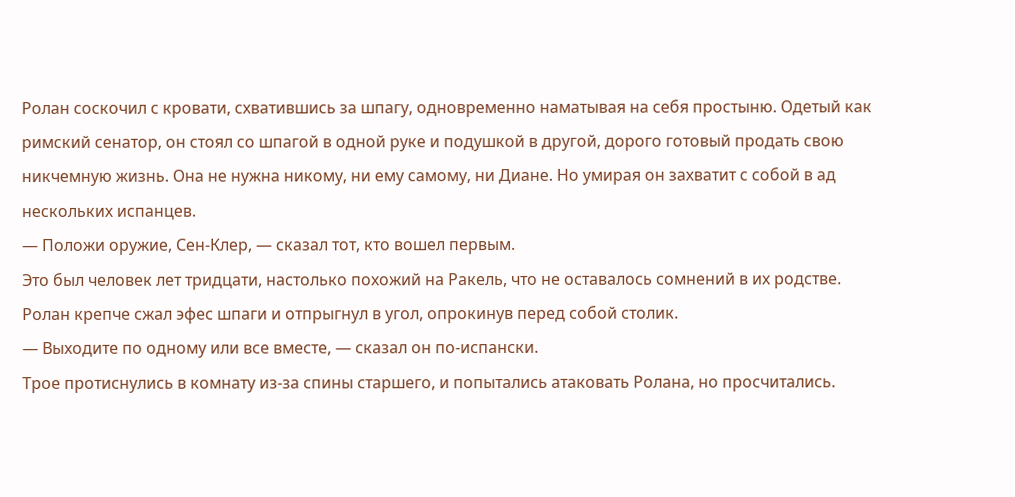Ролан соскочил с кровати, схватившись за шпагу, одновременно наматывая на себя простыню. Одетый как римский сенатор, он стоял со шпагой в одной руке и подушкой в другой, дорого готовый продать свою никчемную жизнь. Она не нужна никому, ни ему самому, ни Диане. Но умирая он захватит с собой в ад нескольких испанцев.
— Положи оружие, Сен-Клер, — сказал тот, кто вошел первым.
Это был человек лет тридцати, настолько похожий на Ракель, что не оставалось сомнений в их родстве.
Ролан крепче сжал эфес шпаги и отпрыгнул в угол, опрокинув перед собой столик.
— Выходите по одному или все вместе, — сказал он по-испански.
Трое протиснулись в комнату из-за спины старшего, и попытались атаковать Ролана, но просчитались.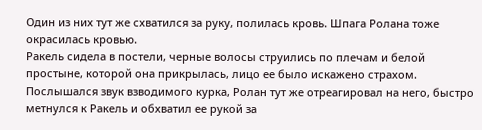Один из них тут же схватился за руку, полилась кровь. Шпага Ролана тоже окрасилась кровью.
Ракель сидела в постели, черные волосы струились по плечам и белой простыне, которой она прикрылась, лицо ее было искажено страхом. Послышался звук взводимого курка, Ролан тут же отреагировал на него, быстро метнулся к Ракель и обхватил ее рукой за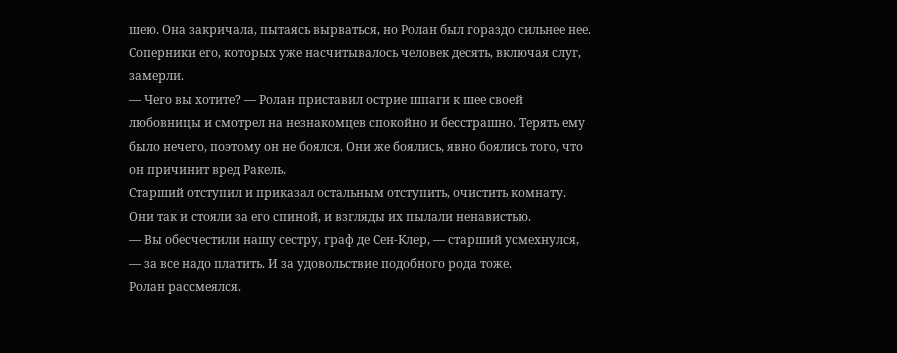шею. Она закричала, пытаясь вырваться, но Ролан был гораздо сильнее нее.
Соперники его, которых уже насчитывалось человек десять, включая слуг, замерли.
— Чего вы хотите? — Ролан приставил острие шпаги к шее своей любовницы и смотрел на незнакомцев спокойно и бесстрашно. Терять ему было нечего, поэтому он не боялся. Они же боялись, явно боялись того, что он причинит вред Ракель.
Старший отступил и приказал остальным отступить, очистить комнату. Они так и стояли за его спиной, и взгляды их пылали ненавистью.
— Вы обесчестили нашу сестру, граф де Сен-Клер, — старший усмехнулся, — за все надо платить. И за удовольствие подобного рода тоже.
Ролан рассмеялся.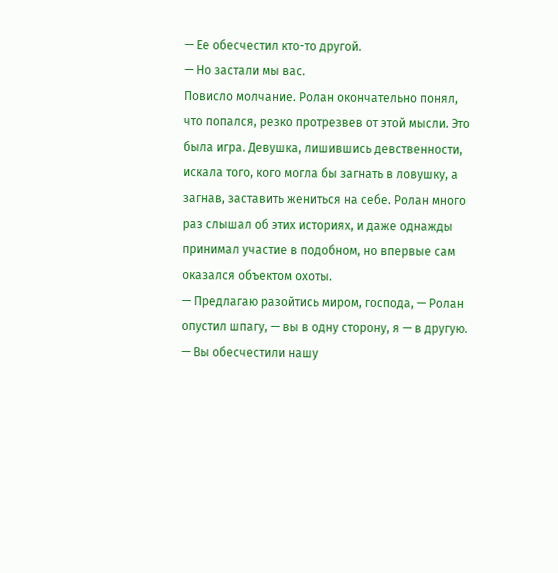— Ее обесчестил кто-то другой.
— Но застали мы вас.
Повисло молчание. Ролан окончательно понял, что попался, резко протрезвев от этой мысли. Это была игра. Девушка, лишившись девственности, искала того, кого могла бы загнать в ловушку, а загнав, заставить жениться на себе. Ролан много раз слышал об этих историях, и даже однажды принимал участие в подобном, но впервые сам оказался объектом охоты.
— Предлагаю разойтись миром, господа, — Ролан опустил шпагу, — вы в одну сторону, я — в другую.
— Вы обесчестили нашу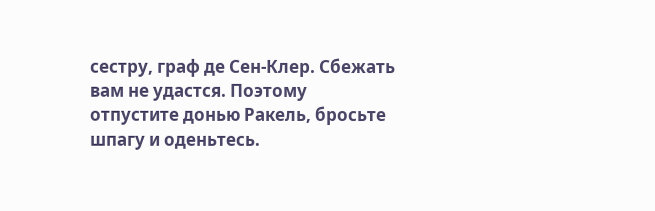сестру, граф де Сен-Клер. Сбежать вам не удастся. Поэтому отпустите донью Ракель, бросьте шпагу и оденьтесь.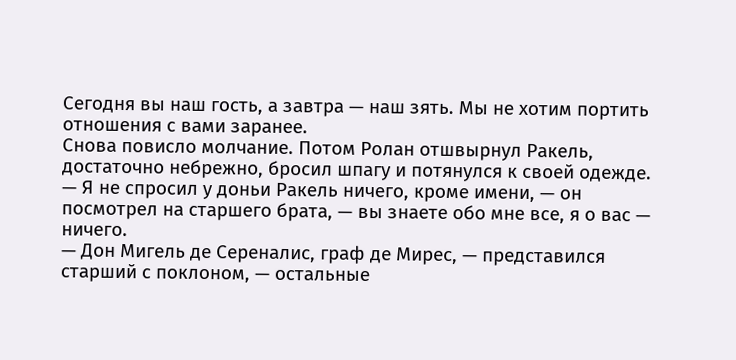Сегодня вы наш гость, а завтра — наш зять. Мы не хотим портить отношения с вами заранее.
Снова повисло молчание. Потом Ролан отшвырнул Ракель, достаточно небрежно, бросил шпагу и потянулся к своей одежде.
— Я не спросил у доньи Ракель ничего, кроме имени, — он посмотрел на старшего брата, — вы знаете обо мне все, я о вас — ничего.
— Дон Мигель де Сереналис, граф де Мирес, — представился старший с поклоном, — остальные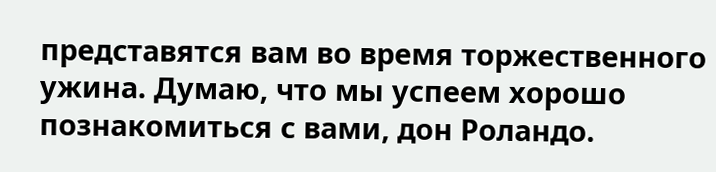представятся вам во время торжественного ужина. Думаю, что мы успеем хорошо познакомиться с вами, дон Роландо.